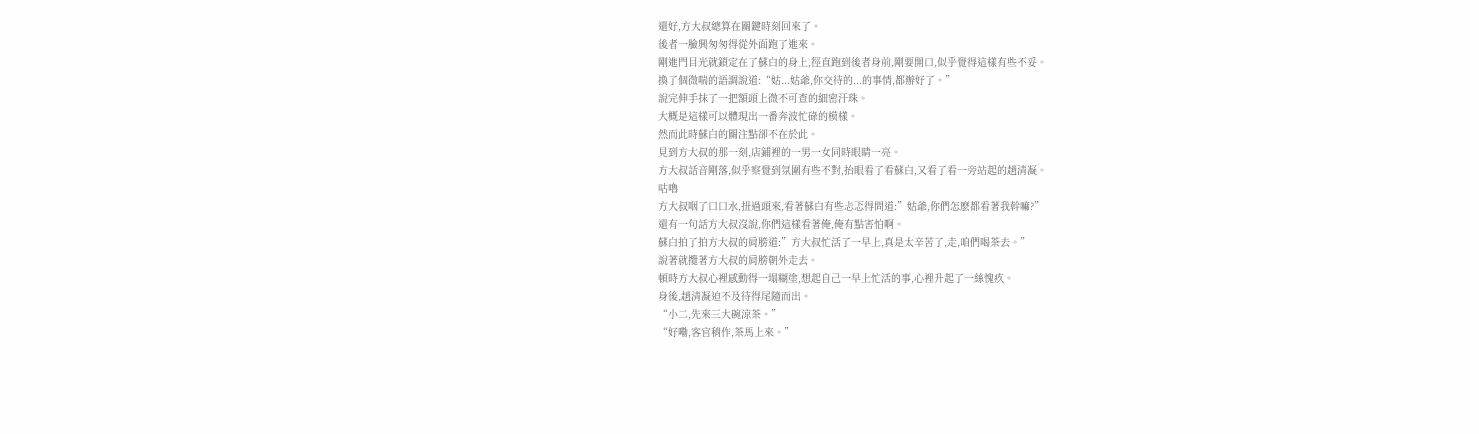還好,方大叔總算在關鍵時刻回來了。
後者一臉興匆匆得從外面跑了進來。
剛進門目光就鎖定在了蘇白的身上,徑直跑到後者身前,剛要開口,似乎覺得這樣有些不妥。
換了個微喘的語調說道:“姑...姑爺,你交待的...的事情,都辦好了。”
說完伸手抹了一把額頭上微不可查的細密汗珠。
大概是這樣可以體現出一番奔波忙碌的模樣。
然而此時蘇白的關注點卻不在於此。
見到方大叔的那一刻,店鋪裡的一男一女同時眼睛一亮。
方大叔話音剛落,似乎察覺到氛圍有些不對,抬眼看了看蘇白,又看了看一旁站起的趙清凝。
咕嚕
方大叔咽了口口水,扭過頭來,看著蘇白有些忐忑得問道:”姑爺,你們怎麽都看著我幹嘛?”
還有一句話方大叔沒說,你們這樣看著俺,俺有點害怕啊。
蘇白拍了拍方大叔的肩膀道:”方大叔忙活了一早上,真是太辛苦了,走,咱們喝茶去。”
說著就攬著方大叔的肩膀朝外走去。
頓時方大叔心裡感動得一塌糊塗,想起自己一早上忙活的事,心裡升起了一絲愧疚。
身後,趙清凝迫不及待得尾隨而出。
“小二,先來三大碗涼茶。”
“好嘞,客官稍作,茶馬上來。”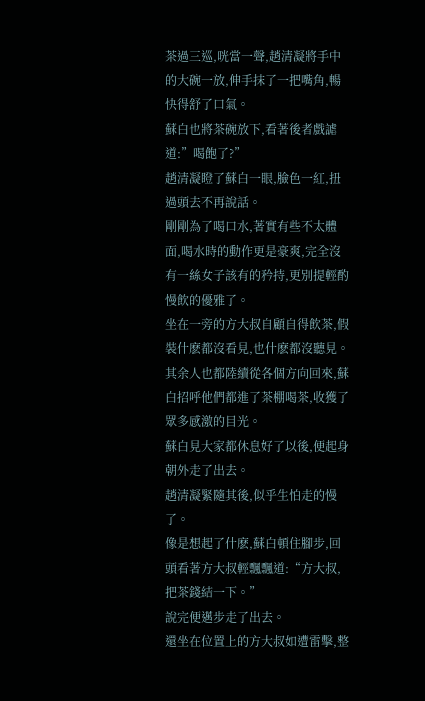茶過三巡,咣當一聲,趙清凝將手中的大碗一放,伸手抹了一把嘴角,暢快得舒了口氣。
蘇白也將茶碗放下,看著後者戲謔道:”喝飽了?”
趙清凝瞪了蘇白一眼,臉色一紅,扭過頭去不再說話。
剛剛為了喝口水,著實有些不太體面,喝水時的動作更是豪爽,完全沒有一絲女子該有的矜持,更別提輕酌慢飲的優雅了。
坐在一旁的方大叔自顧自得飲茶,假裝什麽都沒看見,也什麽都沒聽見。
其余人也都陸續從各個方向回來,蘇白招呼他們都進了茶棚喝茶,收獲了眾多感激的目光。
蘇白見大家都休息好了以後,便起身朝外走了出去。
趙清凝緊隨其後,似乎生怕走的慢了。
像是想起了什麽,蘇白頓住腳步,回頭看著方大叔輕飄飄道:“方大叔,把茶錢結一下。”
說完便邁步走了出去。
還坐在位置上的方大叔如遭雷擊,整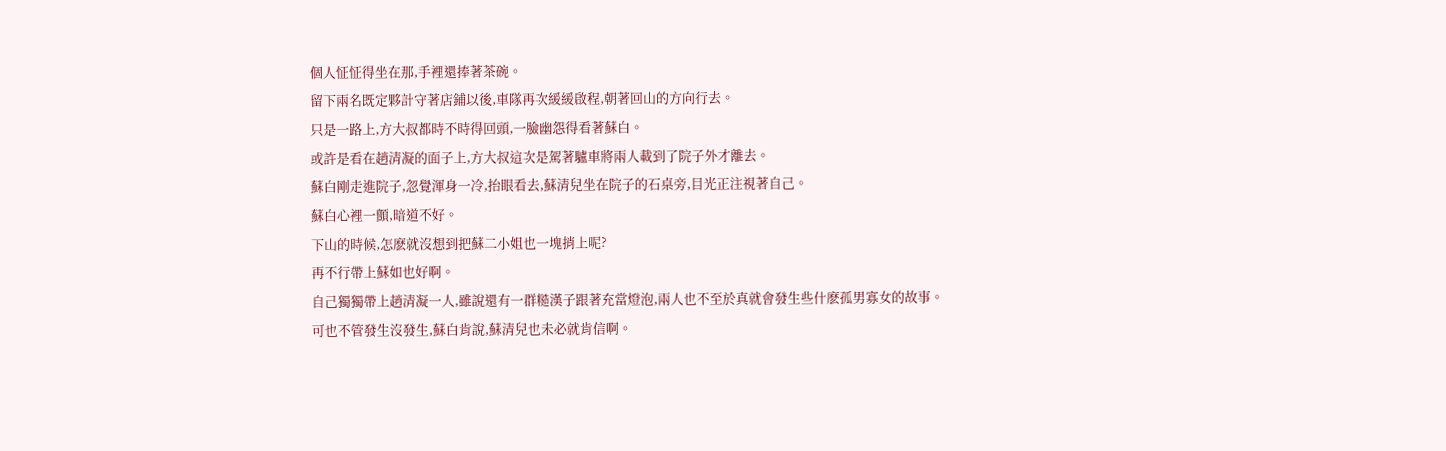個人怔怔得坐在那,手裡還捧著茶碗。
留下兩名既定夥計守著店鋪以後,車隊再次緩緩啟程,朝著回山的方向行去。
只是一路上,方大叔都時不時得回頭,一臉幽怨得看著蘇白。
或許是看在趙清凝的面子上,方大叔這次是駕著驢車將兩人載到了院子外才離去。
蘇白剛走進院子,忽覺渾身一冷,抬眼看去,蘇清兒坐在院子的石桌旁,目光正注視著自己。
蘇白心裡一顫,暗道不好。
下山的時候,怎麽就沒想到把蘇二小姐也一塊捎上呢?
再不行帶上蘇如也好啊。
自己獨獨帶上趙清凝一人,雖說還有一群糙漢子跟著充當燈泡,兩人也不至於真就會發生些什麽孤男寡女的故事。
可也不管發生沒發生,蘇白肯說,蘇清兒也未必就肯信啊。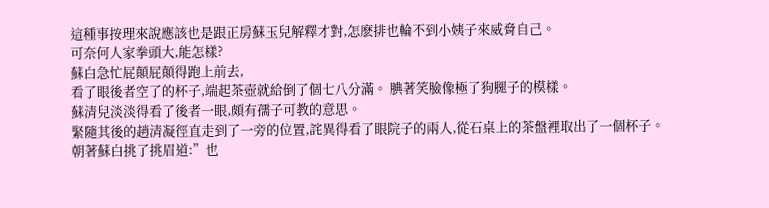這種事按理來說應該也是跟正房蘇玉兒解釋才對,怎麽排也輪不到小姨子來威脅自己。
可奈何人家拳頭大,能怎樣?
蘇白急忙屁顛屁顛得跑上前去,
看了眼後者空了的杯子,端起茶壺就給倒了個七八分滿。 腆著笑臉像極了狗腿子的模樣。
蘇清兒淡淡得看了後者一眼,頗有孺子可教的意思。
緊隨其後的趙清凝徑直走到了一旁的位置,詫異得看了眼院子的兩人,從石桌上的茶盤裡取出了一個杯子。
朝著蘇白挑了挑眉道:”也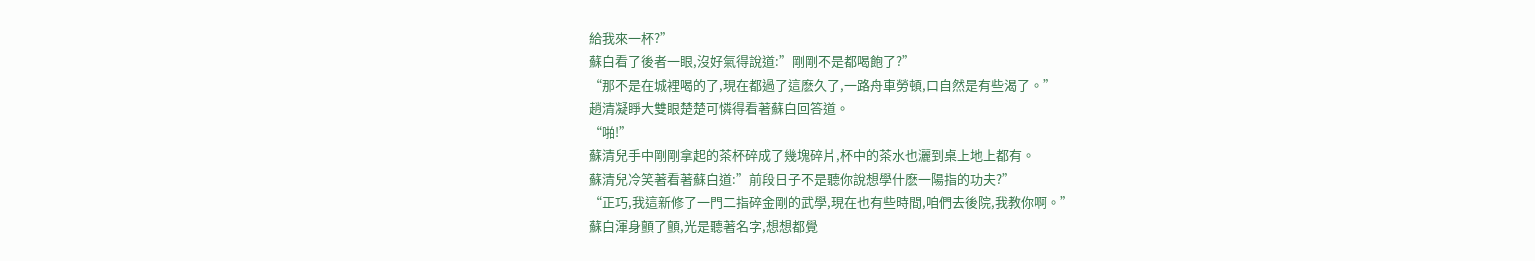給我來一杯?”
蘇白看了後者一眼,沒好氣得說道:”剛剛不是都喝飽了?”
“那不是在城裡喝的了,現在都過了這麽久了,一路舟車勞頓,口自然是有些渴了。”
趙清凝睜大雙眼楚楚可憐得看著蘇白回答道。
“啪!”
蘇清兒手中剛剛拿起的茶杯碎成了幾塊碎片,杯中的茶水也灑到桌上地上都有。
蘇清兒冷笑著看著蘇白道:”前段日子不是聽你說想學什麽一陽指的功夫?”
“正巧,我這新修了一門二指碎金剛的武學,現在也有些時間,咱們去後院,我教你啊。”
蘇白渾身顫了顫,光是聽著名字,想想都覺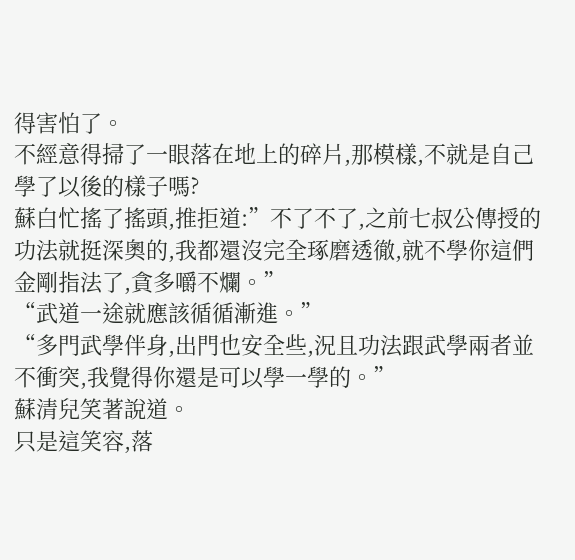得害怕了。
不經意得掃了一眼落在地上的碎片,那模樣,不就是自己學了以後的樣子嗎?
蘇白忙搖了搖頭,推拒道:”不了不了,之前七叔公傳授的功法就挺深奧的,我都還沒完全琢磨透徹,就不學你這們金剛指法了,貪多嚼不爛。”
“武道一途就應該循循漸進。”
“多門武學伴身,出門也安全些,況且功法跟武學兩者並不衝突,我覺得你還是可以學一學的。”
蘇清兒笑著說道。
只是這笑容,落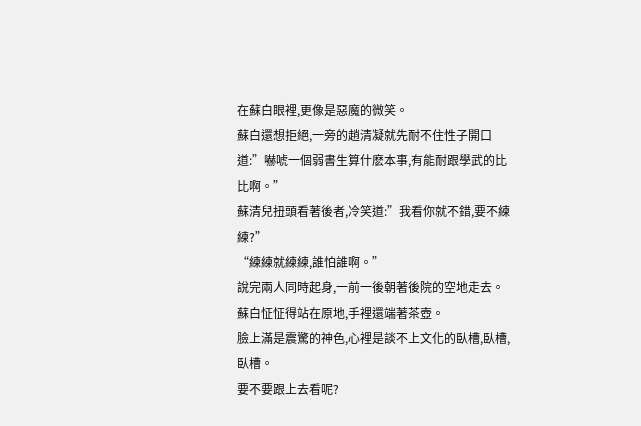在蘇白眼裡,更像是惡魔的微笑。
蘇白還想拒絕,一旁的趙清凝就先耐不住性子開口道:”嚇唬一個弱書生算什麽本事,有能耐跟學武的比比啊。”
蘇清兒扭頭看著後者,冷笑道:”我看你就不錯,要不練練?”
“練練就練練,誰怕誰啊。”
說完兩人同時起身,一前一後朝著後院的空地走去。
蘇白怔怔得站在原地,手裡還端著茶壺。
臉上滿是震驚的神色,心裡是談不上文化的臥槽,臥槽,臥槽。
要不要跟上去看呢?